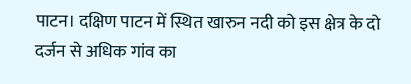पाटन। दक्षिण पाटन में स्थित खारुन नदी को इस क्षेत्र के दो दर्जन से अधिक गांव का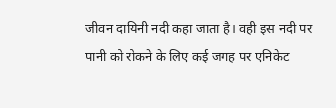जीवन दायिनी नदी कहा जाता है। वही इस नदी पर पानी को रोकने के लिए कई जगह पर एनिकेट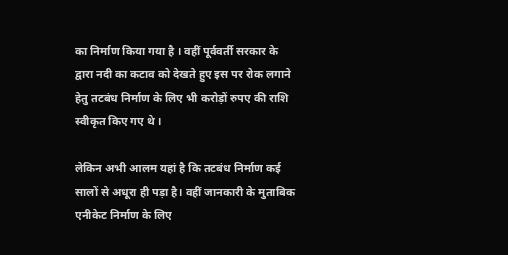का निर्माण किया गया है । वहीं पूर्ववर्ती सरकार के द्वारा नदी का कटाव को देखते हुए इस पर रोक लगाने हेतु तटबंध निर्माण के लिए भी करोड़ों रुपए की राशि स्वीकृत किए गए थे ।

लेकिन अभी आलम यहां है कि तटबंध निर्माण कई सालों से अधूरा ही पड़ा है। वहीं जानकारी के मुताबिक एनीकेट निर्माण के लिए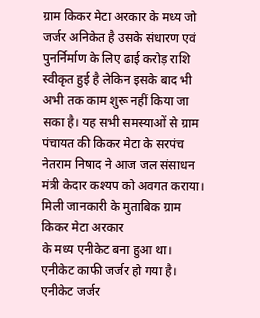ग्राम किकर मेटा अरकार के मध्य जो जर्जर अनिकेत है उसके संधारण एवं पुनर्निर्माण के लिए ढाई करोड़ राशि स्वीकृत हुई है लेकिन इसके बाद भी अभी तक काम शुरू नहीं किया जा सका है। यह सभी समस्याओं से ग्राम पंचायत की किकर मेटा के सरपंच नेतराम निषाद ने आज जल संसाधन मंत्री केदार कश्यप को अवगत कराया।
मिली जानकारी के मुताबिक ग्राम किकर मेटा अरकार
के मध्य एनीकेट बना हुआ था। एनीकेट काफी जर्जर हो गया है। एनीकेट जर्जर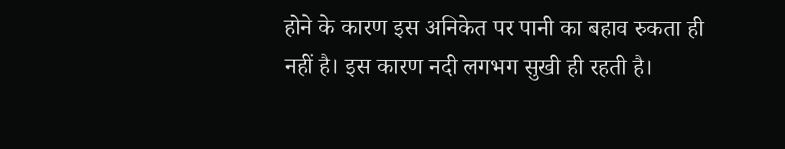होने के कारण इस अनिकेत पर पानी का बहाव रुकता ही नहीं है। इस कारण नदी लगभग सुखी ही रहती है।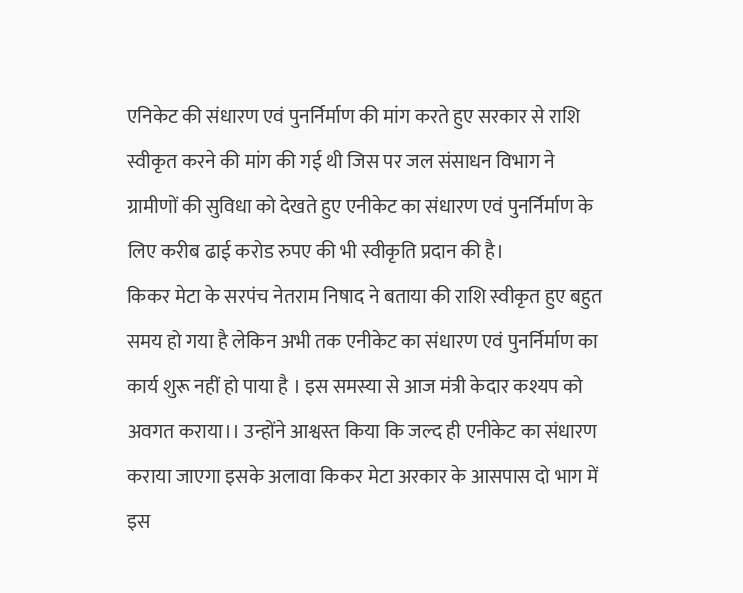एनिकेट की संधारण एवं पुनर्निर्माण की मांग करते हुए सरकार से राशि स्वीकृत करने की मांग की गई थी जिस पर जल संसाधन विभाग ने ग्रामीणों की सुविधा को देखते हुए एनीकेट का संधारण एवं पुनर्निर्माण के लिए करीब ढाई करोड रुपए की भी स्वीकृति प्रदान की है।
किकर मेटा के सरपंच नेतराम निषाद ने बताया की राशि स्वीकृत हुए बहुत समय हो गया है लेकिन अभी तक एनीकेट का संधारण एवं पुनर्निर्माण का कार्य शुरू नहीं हो पाया है । इस समस्या से आज मंत्री केदार कश्यप को अवगत कराया।। उन्होंने आश्वस्त किया कि जल्द ही एनीकेट का संधारण कराया जाएगा इसके अलावा किकर मेटा अरकार के आसपास दो भाग में इस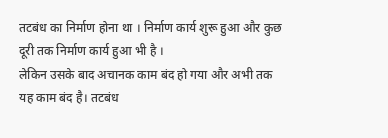तटबंध का निर्माण होना था । निर्माण कार्य शुरू हुआ और कुछ दूरी तक निर्माण कार्य हुआ भी है ।
लेकिन उसके बाद अचानक काम बंद हो गया और अभी तक यह काम बंद है। तटबंध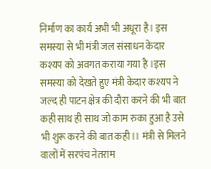निर्माण का कार्य अभी भी अधूरा है। इस समस्या से भी मंत्री जल संसाधन केदार कश्यप को अवगत कराया गया है ।इस समस्या को देखते हुए मंत्री केदार कश्यप ने जल्द ही पाटन क्षेत्र की दौरा करने की भी बात कही साथ ही साथ जो काम रुका हुआ है उसे भी शुरू करने की बात कही।। मंत्री से मिलने वालों में सरपंच नेतराम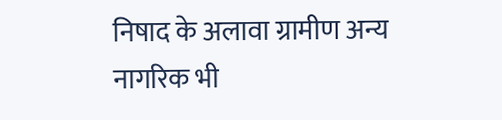निषाद के अलावा ग्रामीण अन्य नागरिक भी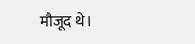मौजूद थे।